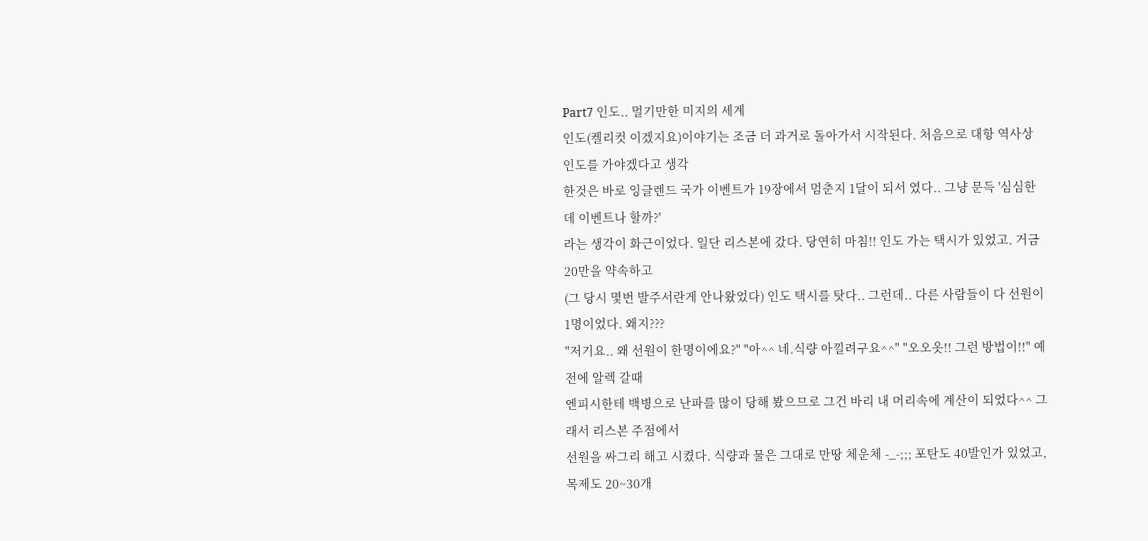Part7 인도.. 멀기만한 미지의 세계
인도(켈리컷 이겠지요)이야기는 조금 더 과거로 돌아가서 시작된다. 처음으로 대항 역사상 인도를 가야겠다고 생각
한것은 바로 잉글렌드 국가 이벤트가 19장에서 멈춘지 1달이 되서 였다.. 그냥 문득 '심심한데 이벤트나 할까?'
라는 생각이 화근이었다. 일단 리스본에 갔다. 당연히 마침!! 인도 가는 택시가 있었고. 거금 20만을 약속하고
(그 당시 몇번 발주서란게 안나왔었다) 인도 택시를 탓다.. 그런데.. 다른 사람들이 다 선원이 1명이었다. 왜지???
"저기요.. 왜 선원이 한명이에요?" "아^^ 네.식량 아낄려구요^^" "오오옷!! 그런 방법이!!" 예전에 알렉 갈때
엔피시한테 백병으로 난파를 많이 당해 봤으므로 그건 바리 내 머리속에 계산이 되었다^^ 그래서 리스본 주점에서
선원을 싸그리 해고 시켰다. 식량과 물은 그대로 만땅 체운체 -_-;;; 포탄도 40발인가 있었고, 목제도 20~30개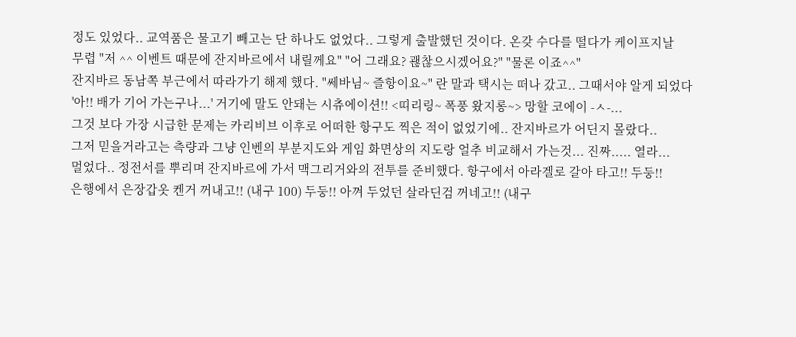정도 있었다.. 교역품은 물고기 빼고는 단 하나도 없었다.. 그렇게 출발했던 것이다. 온갖 수다를 떨다가 케이프지날
무렵 "저 ^^ 이벤트 때문에 잔지바르에서 내릴께요" "어 그래요? 괞찮으시겠어요?" "물론 이죠^^"
잔지바르 동남쪽 부근에서 따라가기 해제 했다. "쎄바님~ 즐항이요~" 란 말과 택시는 떠나 갔고.. 그때서야 알게 되었다
'아!! 배가 기어 가는구나...' 거기에 말도 안돼는 시츄에이션!! <띠리링~ 폭풍 왔지롱~> 망할 코에이 -ㅅ-...
그것 보다 가장 시급한 문제는 카리비브 이후로 어떠한 항구도 찍은 적이 없었기에.. 잔지바르가 어딘지 몰랐다..
그저 믿을거라고는 측량과 그냥 인벤의 부분지도와 게임 화면상의 지도랑 얼추 비교해서 가는것... 진짜..... 열라...
멀었다.. 정전서를 뿌리며 잔지바르에 가서 맥그리거와의 전투를 준비했다. 항구에서 아라겔로 갈아 타고!! 두둥!!
은행에서 은장갑옷 켄거 꺼내고!! (내구 100) 두둥!! 아껴 두었던 살라딘검 꺼네고!! (내구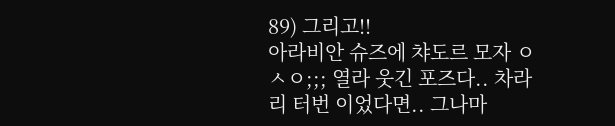89) 그리고!!
아라비안 슈즈에 챠도르 모자 ㅇㅅㅇ;;; 열라 웃긴 포즈다.. 차라리 터번 이었다면.. 그나마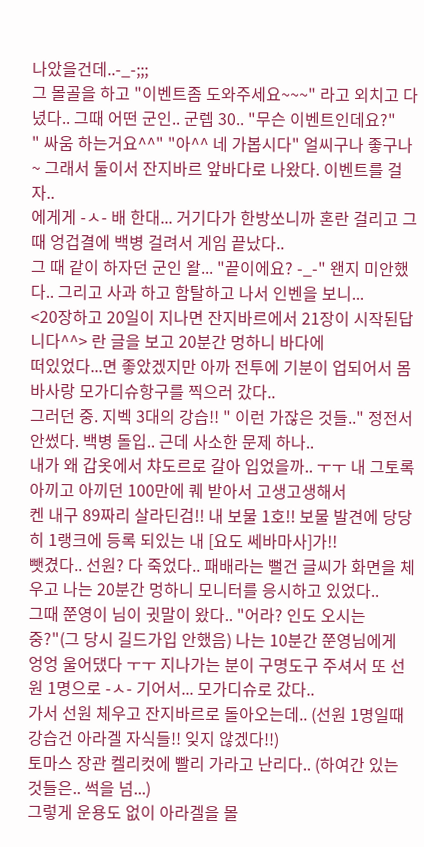나았을건데..-_-;;;
그 몰골을 하고 "이벤트좀 도와주세요~~~" 라고 외치고 다녔다.. 그때 어떤 군인.. 군렙 30.. "무슨 이벤트인데요?"
" 싸움 하는거요^^" "아^^ 네 가봅시다" 얼씨구나 좋구나~ 그래서 둘이서 잔지바르 앞바다로 나왔다. 이벤트를 걸자..
에게게 -ㅅ- 배 한대... 거기다가 한방쏘니까 혼란 걸리고 그때 엉겁결에 백병 걸려서 게임 끝났다..
그 때 같이 하자던 군인 왈... "끝이에요? -_-" 왠지 미안했다.. 그리고 사과 하고 함탈하고 나서 인벤을 보니...
<20장하고 20일이 지나면 잔지바르에서 21장이 시작된답니다^^> 란 글을 보고 20분간 멍하니 바다에
떠있었다...면 좋았겠지만 아까 전투에 기분이 업되어서 몸바사랑 모가디슈항구를 찍으러 갔다..
그러던 중. 지벡 3대의 강습!! " 이런 가잖은 것들.." 정전서 안썼다. 백병 돌입.. 근데 사소한 문제 하나..
내가 왜 갑옷에서 챠도르로 갈아 입었을까.. ㅜㅜ 내 그토록 아끼고 아끼던 100만에 퀘 받아서 고생고생해서
켄 내구 89짜리 살라딘검!! 내 보물 1호!! 보물 발견에 당당히 1랭크에 등록 되있는 내 [요도 쎄바마사]가!!
뺏겼다.. 선원? 다 죽었다.. 패배라는 뻘건 글씨가 화면을 체우고 나는 20분간 멍하니 모니터를 응시하고 있었다..
그때 쭌영이 님이 귓말이 왔다.. "어라? 인도 오시는 중?"(그 당시 길드가입 안했음) 나는 10분간 쭌영님에게
엉엉 울어댔다 ㅜㅜ 지나가는 분이 구명도구 주셔서 또 선원 1명으로 -ㅅ- 기어서... 모가디슈로 갔다..
가서 선원 체우고 잔지바르로 돌아오는데.. (선원 1명일때 강습건 아라겔 자식들!! 잊지 않겠다!!)
토마스 장관 켈리컷에 빨리 가라고 난리다.. (하여간 있는 것들은.. 썩을 넘...)
그렇게 운용도 없이 아라겔을 몰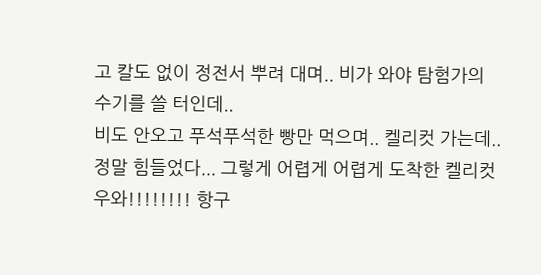고 칼도 없이 정전서 뿌려 대며.. 비가 와야 탐험가의 수기를 쓸 터인데..
비도 안오고 푸석푸석한 빵만 먹으며.. 켈리컷 가는데.. 정말 힘들었다... 그렇게 어렵게 어렵게 도착한 켈리컷
우와!!!!!!!! 항구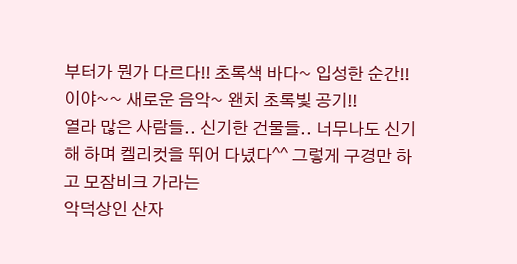부터가 뭔가 다르다!! 초록색 바다~ 입성한 순간!! 이야~~ 새로운 음악~ 왠치 초록빛 공기!!
열라 많은 사람들.. 신기한 건물들.. 너무나도 신기해 하며 켈리컷을 뛰어 다녔다^^ 그렇게 구경만 하고 모잠비크 가라는
악덕상인 산자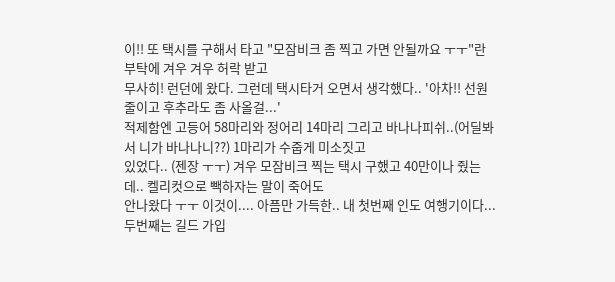이!! 또 택시를 구해서 타고 "모잠비크 좀 찍고 가면 안될까요 ㅜㅜ"란 부탁에 겨우 겨우 허락 받고
무사히! 런던에 왔다. 그런데 택시타거 오면서 생각했다.. '아차!! 선원 줄이고 후추라도 좀 사올걸...'
적제함엔 고등어 58마리와 정어리 14마리 그리고 바나나피쉬..(어딜봐서 니가 바나나니??) 1마리가 수줍게 미소짓고
있었다.. (젠장 ㅜㅜ) 겨우 모잠비크 찍는 택시 구했고 40만이나 줬는데.. 켈리컷으로 빽하자는 말이 죽어도
안나왔다 ㅜㅜ 이것이.... 아픔만 가득한.. 내 첫번째 인도 여행기이다... 두번째는 길드 가입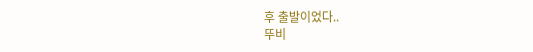후 출발이었다..
뚜비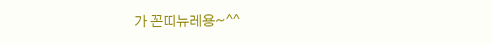가 꼰띠뉴레용~^^